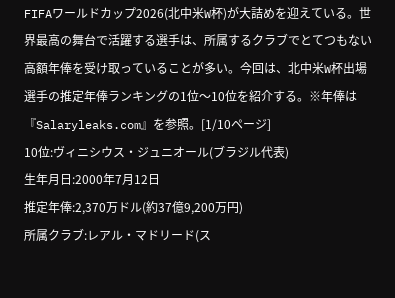FIFAワールドカップ2026(北中米W杯)が大詰めを迎えている。世界最高の舞台で活躍する選手は、所属するクラブでとてつもない高額年俸を受け取っていることが多い。今回は、北中米W杯出場選手の推定年俸ランキングの1位〜10位を紹介する。※年俸は『Salaryleaks.com』を参照。[1/10ページ]
10位:ヴィニシウス・ジュニオール(ブラジル代表)
生年月日:2000年7月12日
推定年俸:2,370万ドル(約37億9,200万円)
所属クラブ:レアル・マドリード(ス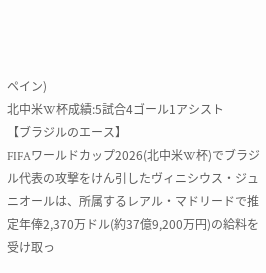ペイン)
北中米W杯成績:5試合4ゴール1アシスト
【ブラジルのエース】
FIFAワールドカップ2026(北中米W杯)でブラジル代表の攻撃をけん引したヴィニシウス・ジュニオールは、所属するレアル・マドリードで推定年俸2,370万ドル(約37億9,200万円)の給料を受け取っ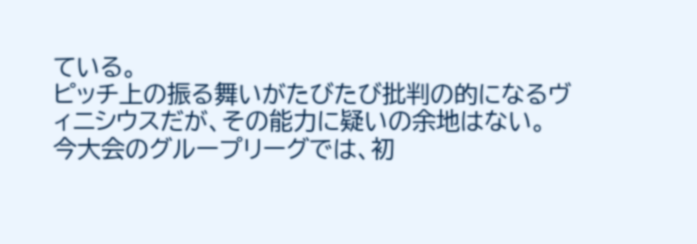ている。
ピッチ上の振る舞いがたびたび批判の的になるヴィニシウスだが、その能力に疑いの余地はない。
今大会のグループリーグでは、初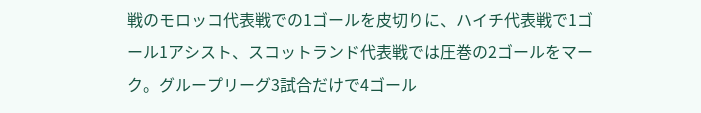戦のモロッコ代表戦での1ゴールを皮切りに、ハイチ代表戦で1ゴール1アシスト、スコットランド代表戦では圧巻の2ゴールをマーク。グループリーグ3試合だけで4ゴール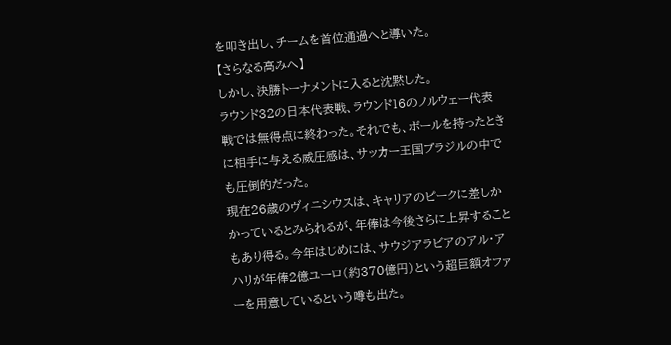を叩き出し、チームを首位通過へと導いた。
【さらなる高みへ】
しかし、決勝トーナメントに入ると沈黙した。
ラウンド32の日本代表戦、ラウンド16のノルウェー代表戦では無得点に終わった。それでも、ボールを持ったときに相手に与える威圧感は、サッカー王国ブラジルの中でも圧倒的だった。
現在26歳のヴィニシウスは、キャリアのピークに差しかかっているとみられるが、年俸は今後さらに上昇することもあり得る。今年はじめには、サウジアラビアのアル・アハリが年俸2億ユーロ(約370億円)という超巨額オファーを用意しているという噂も出た。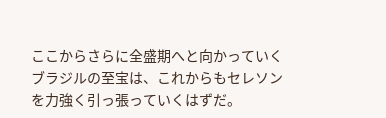ここからさらに全盛期へと向かっていくブラジルの至宝は、これからもセレソンを力強く引っ張っていくはずだ。